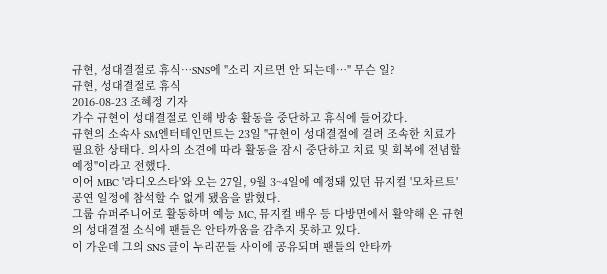규현, 성대결절로 휴식…SNS에 "소리 지르면 안 되는데…" 무슨 일?
규현, 성대결절로 휴식
2016-08-23 조혜정 기자
가수 규현이 성대결절로 인해 방송 활동을 중단하고 휴식에 들어갔다.
규현의 소속사 SM엔터테인먼트는 23일 "규현이 성대결절에 걸려 조속한 치료가 필요한 상태다. 의사의 소견에 따라 활동을 잠시 중단하고 치료 및 회복에 전념할 예정"이라고 전했다.
이어 MBC '라디오스타'와 오는 27일, 9월 3~4일에 예정돼 있던 뮤지컬 '모차르트' 공연 일정에 참석할 수 없게 됐음을 밝혔다.
그룹 슈퍼주니어로 활동하며 예능 MC, 뮤지컬 배우 등 다방면에서 활약해 온 규현의 성대결절 소식에 팬들은 안타까움을 감추지 못하고 있다.
이 가운데 그의 SNS 글이 누리꾼들 사이에 공유되며 팬들의 안타까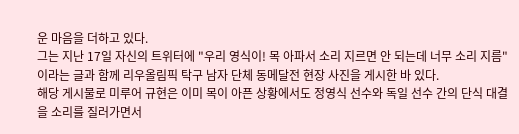운 마음을 더하고 있다.
그는 지난 17일 자신의 트위터에 "우리 영식이! 목 아파서 소리 지르면 안 되는데 너무 소리 지름"이라는 글과 함께 리우올림픽 탁구 남자 단체 동메달전 현장 사진을 게시한 바 있다.
해당 게시물로 미루어 규현은 이미 목이 아픈 상황에서도 정영식 선수와 독일 선수 간의 단식 대결을 소리를 질러가면서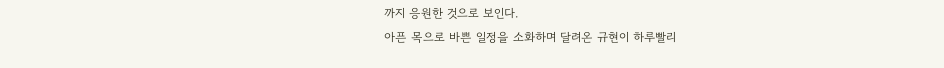까지 응원한 것으로 보인다.
아픈 목으로 바쁜 일정을 소화하며 달려온 규현이 하루빨리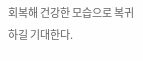회복해 건강한 모습으로 복귀하길 기대한다.